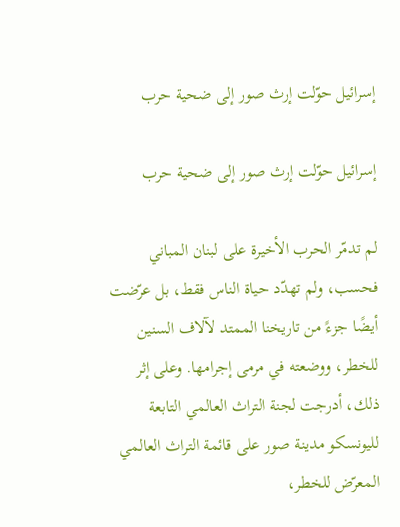إسرائيل حوّلت إرث صور إلى ضحية حرب

إسرائيل حوّلت إرث صور إلى ضحية حرب

لم تدمّر الحرب الأخيرة على لبنان المباني فحسب، ولم تهدّد حياة الناس فقط، بل عرّضت أيضًا جزءً من تاريخنا الممتد لآلاف السنين للخطر، ووضعته في مرمى إجرامها. وعلى إثر ذلك، أدرجت لجنة التراث العالمي التابعة لليونسكو مدينة صور على قائمة التراث العالمي المعرّض للخطر،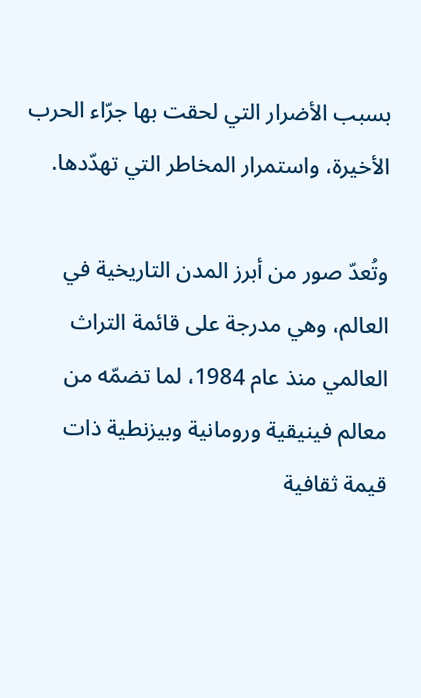بسبب الأضرار التي لحقت بها جرّاء الحرب الأخيرة، واستمرار المخاطر التي تهدّدها.

وتُعدّ صور من أبرز المدن التاريخية في العالم، وهي مدرجة على قائمة التراث العالمي منذ عام 1984، لما تضمّه من معالم فينيقية ورومانية وبيزنطية ذات قيمة ثقافية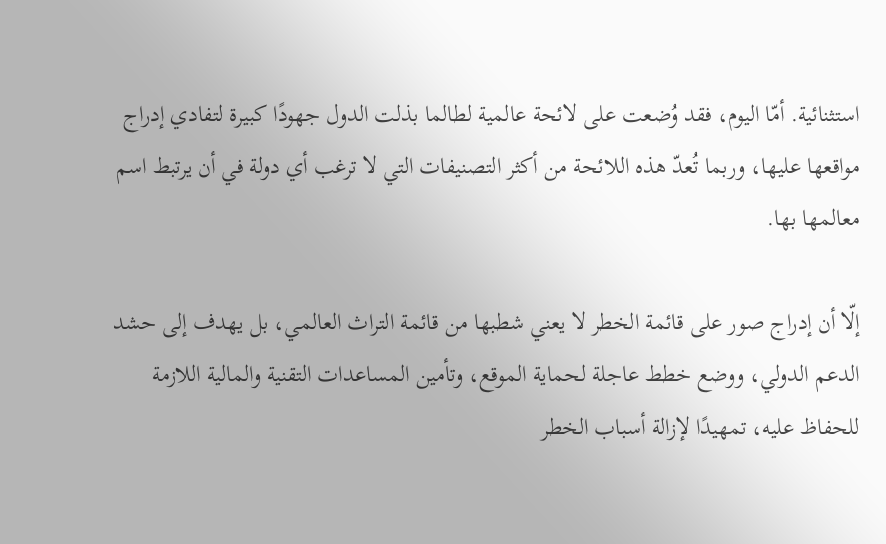استثنائية. أمّا اليوم، فقد وُضعت على لائحة عالمية لطالما بذلت الدول جهودًا كبيرة لتفادي إدراج مواقعها عليها، وربما تُعدّ هذه اللائحة من أكثر التصنيفات التي لا ترغب أي دولة في أن يرتبط اسم معالمها بها.

إلّا أن إدراج صور على قائمة الخطر لا يعني شطبها من قائمة التراث العالمي، بل يهدف إلى حشد الدعم الدولي، ووضع خطط عاجلة لحماية الموقع، وتأمين المساعدات التقنية والمالية اللازمة للحفاظ عليه، تمهيدًا لإزالة أسباب الخطر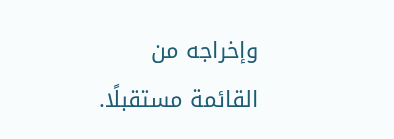وإخراجه من القائمة مستقبلًا.